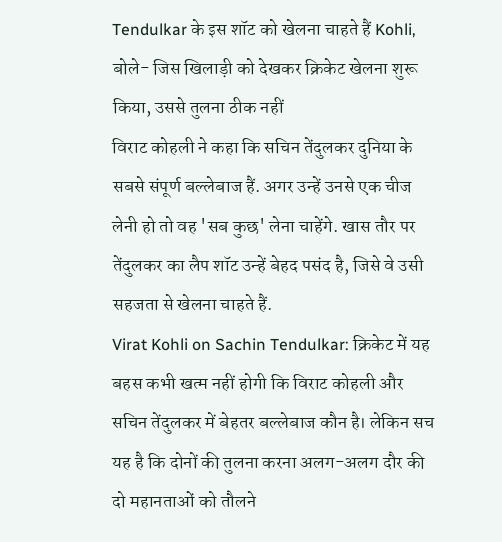Tendulkar के इस शॉट को खेलना चाहते हैं Kohli, बोले- जिस खिलाड़ी को देखकर क्रिकेट खेलना शुरू किया, उससे तुलना ठीक नहीं
विराट कोहली ने कहा कि सचिन तेंदुलकर दुनिया के सबसे संपूर्ण बल्लेबाज हैं. अगर उन्हें उनसे एक चीज लेनी हो तो वह 'सब कुछ' लेना चाहेंगे. खास तौर पर तेंदुलकर का लैप शॉट उन्हें बेहद पसंद है, जिसे वे उसी सहजता से खेलना चाहते हैं.
Virat Kohli on Sachin Tendulkar: क्रिकेट में यह बहस कभी खत्म नहीं होगी कि विराट कोहली और सचिन तेंदुलकर में बेहतर बल्लेबाज कौन है। लेकिन सच यह है कि दोनों की तुलना करना अलग-अलग दौर की दो महानताओं को तौलने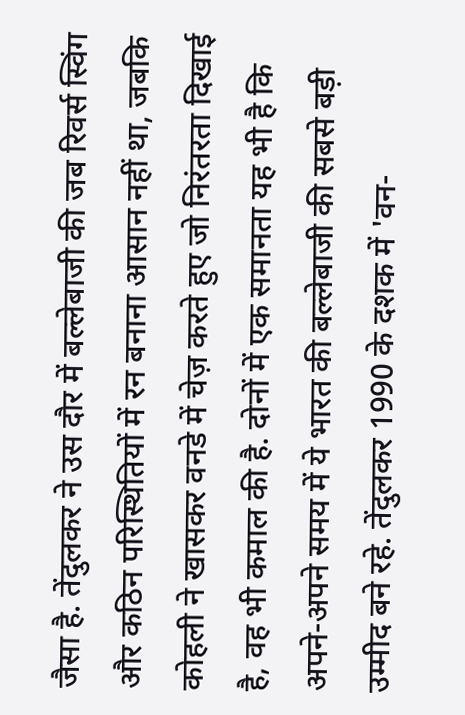जैसा है. तेंदुलकर ने उस दौर में बल्लेबाजी की जब रिवर्स स्विंग और कठिन परिस्थितियों में रन बनाना आसान नहीं था, जबकि कोहली ने खासकर वनडे में चेज़ करते हुए जो निरंतरता दिखाई है, वह भी कमाल की है. दोनों में एक समानता यह भी है कि अपने-अपने समय में ये भारत की बल्लेबाजी की सबसे बड़ी उम्मीद बने रहे. तेंदुलकर 1990 के दशक में 'वन-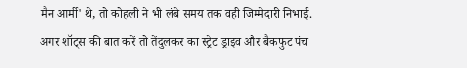मैन आर्मी' थे, तो कोहली ने भी लंबे समय तक वही जिम्मेदारी निभाई.
अगर शॉट्स की बात करें तो तेंदुलकर का स्ट्रेट ड्राइव और बैकफुट पंच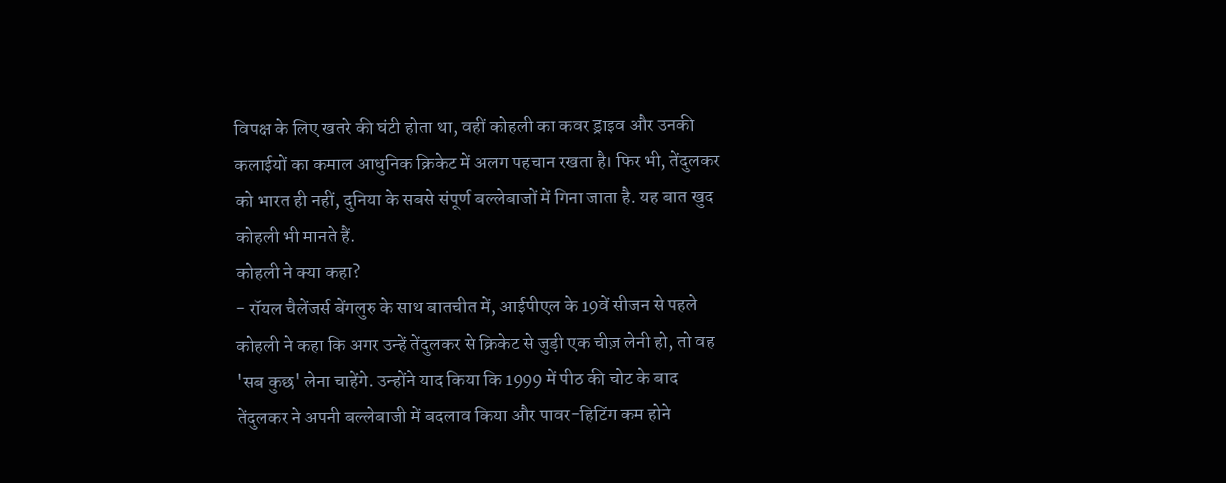विपक्ष के लिए खतरे की घंटी होता था, वहीं कोहली का कवर ड्राइव और उनकी कलाईयों का कमाल आधुनिक क्रिकेट में अलग पहचान रखता है। फिर भी, तेंदुलकर को भारत ही नहीं, दुनिया के सबसे संपूर्ण बल्लेबाजों में गिना जाता है. यह बात खुद कोहली भी मानते हैं.
कोहली ने क्या कहा?
- रॉयल चैलेंजर्स बेंगलुरु के साथ बातचीत में, आईपीएल के 19वें सीजन से पहले कोहली ने कहा कि अगर उन्हें तेंदुलकर से क्रिकेट से जुड़ी एक चीज़ लेनी हो, तो वह 'सब कुछ' लेना चाहेंगे. उन्होंने याद किया कि 1999 में पीठ की चोट के बाद तेंदुलकर ने अपनी बल्लेबाजी में बदलाव किया और पावर-हिटिंग कम होने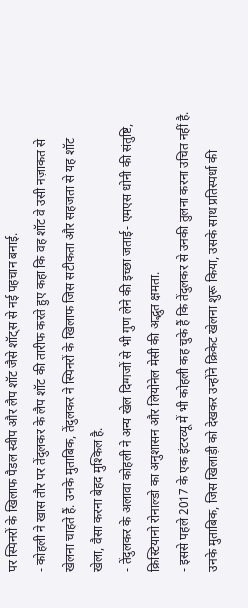पर स्पिनरों के खिलाफ पैडल स्वीप और लैप शॉट जैसे शॉट्स से नई पहचान बनाई.
- कोहली ने खास तौर पर तेंदुलकर के लैप शॉट की तारीफ करते हुए कहा कि वह शॉट वे उसी नज़ाकत से खेलना चाहते हैं. उनके मुताबिक, तेंदुलकर ने स्पिनरों के खिलाफ जिस सटीकता और सहजता से यह शॉट खेला, वैसा करना बेहद मुश्किल है.
- तेंदुलकर के अलावा कोहली ने अन्य खेल दिग्गजों से भी गुण लेने की इच्छा जताई- एमएस धोनी की संतुष्टि, क्रिस्टियानो रोनाल्डो का अनुशासन और लियोनेल मेसी की अद्भुत क्षमता.
- इससे पहले 2017 के एक इंटरव्यू में भी कोहली कह चुके हैं कि तेंदुलकर से उनकी तुलना करना उचित नहीं है. उनके मुताबिक, जिस खिलाड़ी को देखकर उन्होंने क्रिकेट खेलना शुरू किया, उसके साथ प्रतिस्पर्धा की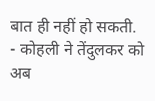बात ही नहीं हो सकती.
- कोहली ने तेंदुलकर को अब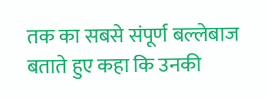तक का सबसे संपूर्ण बल्लेबाज बताते हुए कहा कि उनकी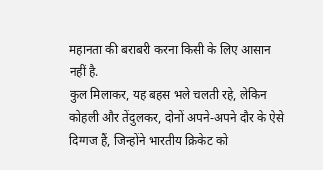महानता की बराबरी करना किसी के लिए आसान नहीं है.
कुल मिलाकर, यह बहस भले चलती रहे, लेकिन कोहली और तेंदुलकर, दोनों अपने-अपने दौर के ऐसे दिग्गज हैं, जिन्होंने भारतीय क्रिकेट को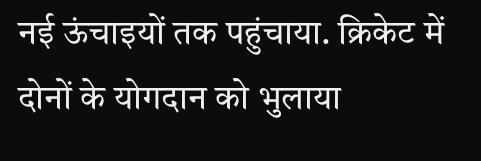नई ऊंचाइयों तक पहुंचाया. क्रिकेट में दोनों के योगदान को भुलाया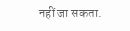नहीं जा सकता.